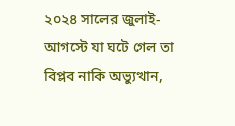২০২৪ সালের জুলাই-আগস্টে যা ঘটে গেল তা বিপ্লব নাকি অভ্যুত্থান,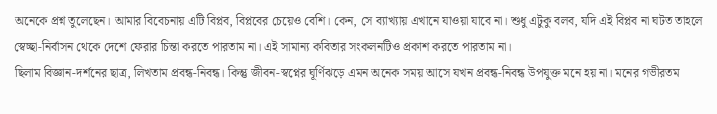অনেকে প্রশ্ন তুলেছেন। আমার বিবেচনায় এটি বিপ্লব, বিপ্লবের চেয়েও বেশি। কেন, সে ব্যাখ্যায় এখানে যাওয়া যাবে না। শুধু এটুকু বলব, যদি এই বিপ্লব না ঘটত তাহলে স্বেচ্ছা-নির্বাসন থেকে দেশে ফেরার চিন্তা করতে পারতাম না। এই সামান্য কবিতার সংকলনটিও প্রকাশ করতে পারতাম না।
ছিলাম বিজ্ঞান-দর্শনের ছাত্র, লিখতাম প্রবন্ধ-নিবন্ধ। কিন্তু জীবন-স্বপ্নের ঘূর্ণিঝড়ে এমন অনেক সময় আসে যখন প্রবন্ধ-নিবন্ধ উপযুক্ত মনে হয় না। মনের গভীরতম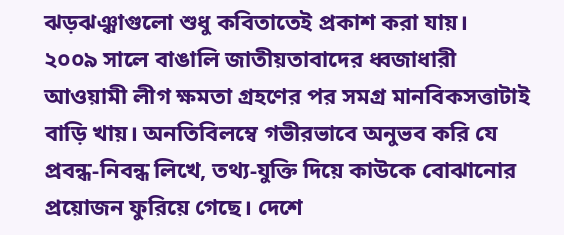ঝড়ঝঞ্ঝাগুলো শুধু কবিতাতেই প্রকাশ করা যায়।
২০০৯ সালে বাঙালি জাতীয়তাবাদের ধ্বজাধারী আওয়ামী লীগ ক্ষমতা গ্রহণের পর সমগ্র মানবিকসত্তাটাই বাড়ি খায়। অনতিবিলম্বে গভীরভাবে অনুভব করি যে প্রবন্ধ-নিবন্ধ লিখে, তথ্য-যুক্তি দিয়ে কাউকে বোঝানোর প্রয়োজন ফুরিয়ে গেছে। দেশে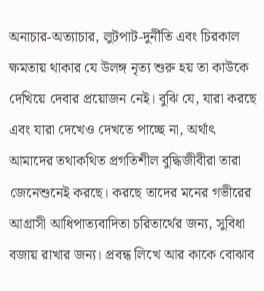অনাচার-অত্যাচার, লুটপাট-দুর্নীতি এবং চিরকাল ক্ষমতায় থাকার যে উলঙ্গ নৃত্য শুরু হয় তা কাউকে দেখিয়ে দেবার প্রয়োজন নেই। বুঝি যে, যারা করছে এবং যারা দেখেও দেখতে পাচ্ছে না, অর্থাৎ আমাদের তথাকথিত প্রগতিশীল বুদ্ধিজীবীরা তারা জেনেশুনেই করছে। করছে তাদের মনের গভীরের আগ্রাসী আধিপাত্যবাদিতা চরিতার্থের জন্য, সুবিধা বজায় রাখার জন্য। প্রবন্ধ লিখে আর কাকে বোঝাব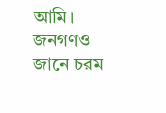আমি। জনগণও জানে চরম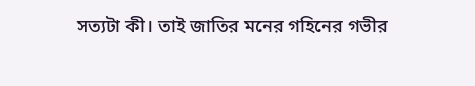সত্যটা কী। তাই জাতির মনের গহিনের গভীর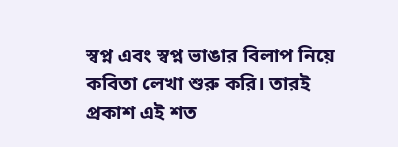স্বপ্ন এবং স্বপ্ন ভাঙার বিলাপ নিয়ে কবিতা লেখা শুরু করি। তারই প্রকাশ এই শত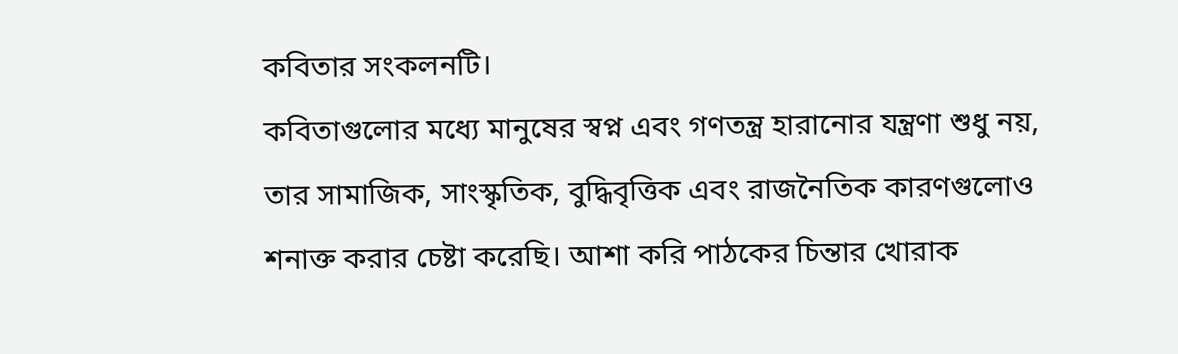কবিতার সংকলনটি।
কবিতাগুলোর মধ্যে মানুষের স্বপ্ন এবং গণতন্ত্র হারানোর যন্ত্রণা শুধু নয়, তার সামাজিক, সাংস্কৃতিক, বুদ্ধিবৃত্তিক এবং রাজনৈতিক কারণগুলোও শনাক্ত করার চেষ্টা করেছি। আশা করি পাঠকের চিন্তার খোরাক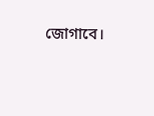জোগাবে।